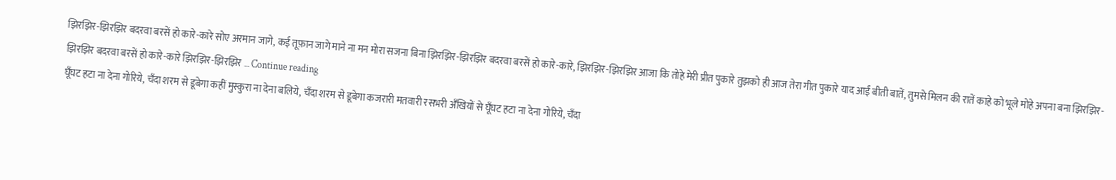झिरझिर-झिरझिर बदरवा बरसें हो कारे-कारे सोए अरमान जागे, कई तूफ़ान जागे माने ना मन मोरा सजना बिना झिरझिर-झिरझिर बदरवा बरसें हो कारे-कारे, झिरझिर-झिरझिर आजा कि तोहे मेरी प्रीत पुकारे तुझको ही आज तेरा गीत पुकारे याद आईं बीती बातें, तुमसे मिलन की रातें काहे को भूले मोहे अपना बना झिरझिर-झिरझिर बदरवा बरसें हो कारे-कारे झिरझिर-झिरझिर … Continue reading
घूँघट हटा ना देना गोरिये, चँदा शरम से डूबेगा कहीं मुस्कुरा ना देना बलिये, चँदा शरम से डूबेगा कजरारी मतवारी रसभरी अँखियों से घूँघट हटा ना देना गोरिये, चँदा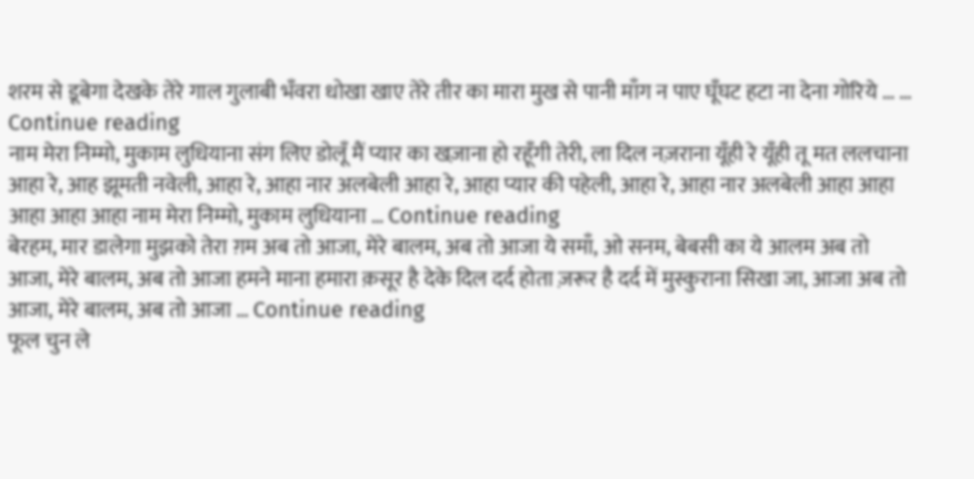शरम से डूबेगा देखके तेरे गाल गुलाबी भँवरा धोखा खाए तेरे तीर का मारा मुख से पानी माँग न पाए घूँघट हटा ना देना गोरिये … … Continue reading
नाम मेरा निम्मो, मुकाम लुधियाना संग लिए डोलूँ मैं प्यार का खज़ाना हो रहूँगी तेरी, ला दिल नज़राना यूँही रे यूँही तू मत ललचाना आहा रे, आह झूमती नवेली, आहा रे, आहा नार अलबेली आहा रे, आहा प्यार की पहेली, आहा रे, आहा नार अलबेली आहा आहा आहा आहा आहा नाम मेरा निम्मो, मुकाम लुधियाना … Continue reading
बेरहम, मार डालेगा मुझको तेरा ग़म अब तो आजा, मेरे बालम, अब तो आजा ये समाँ, ओ सनम, बेबसी का ये आलम अब तो आजा, मेरे बालम, अब तो आजा हमने माना हमारा क़सूर है देके दिल दर्द होता ज़रूर है दर्द में मुस्कुराना सिखा जा, आजा अब तो आजा, मेरे बालम, अब तो आजा … Continue reading
फूल चुन ले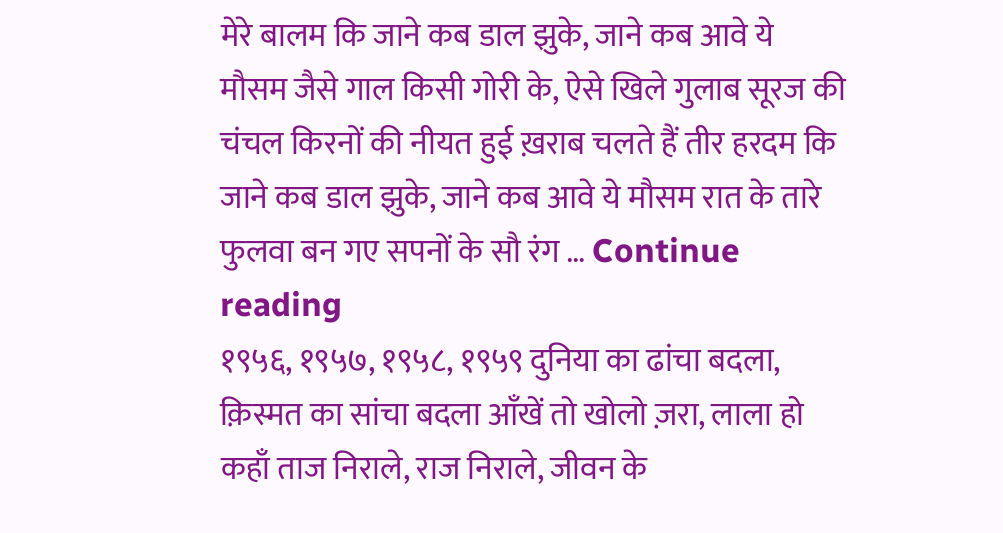मेरे बालम कि जाने कब डाल झुके, जाने कब आवे ये मौसम जैसे गाल किसी गोरी के, ऐसे खिले गुलाब सूरज की चंचल किरनों की नीयत हुई ख़राब चलते हैं तीर हरदम कि जाने कब डाल झुके, जाने कब आवे ये मौसम रात के तारे फुलवा बन गए सपनों के सौ रंग … Continue reading
१९५६, १९५७, १९५८, १९५९ दुनिया का ढांचा बदला, क़िस्मत का सांचा बदला आँखें तो खोलो ज़रा, लाला हो कहाँ ताज निराले, राज निराले, जीवन के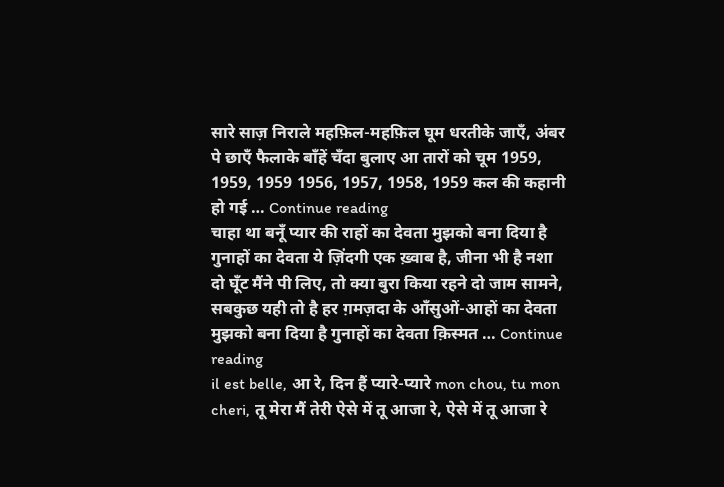सारे साज़ निराले महफ़िल-महफ़िल घूम धरतीके जाएँ, अंबर पे छाएँ फैलाके बाँहें चँदा बुलाए आ तारों को चूम 1959, 1959, 1959 1956, 1957, 1958, 1959 कल की कहानी हो गई … Continue reading
चाहा था बनूँ प्यार की राहों का देवता मुझको बना दिया है गुनाहों का देवता ये ज़िंदगी एक ख़्वाब है, जीना भी है नशा दो घूँट मैंने पी लिए, तो क्या बुरा किया रहने दो जाम सामने, सबकुछ यही तो है हर ग़मज़दा के आँसुओं-आहों का देवता मुझको बना दिया है गुनाहों का देवता क़िस्मत … Continue reading
il est belle, आ रे, दिन हैं प्यारे-प्यारे mon chou, tu mon cheri, तू मेरा मैं तेरी ऐसे में तू आजा रे, ऐसे में तू आजा रे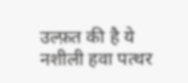उल्फ़त की है ये नशीली हवा पत्थर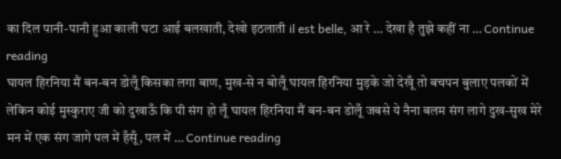का दिल पानी-पानी हुआ काली घटा आई बलखाती, देखो इठलाती il est belle, आ रे … देखा है तुझे कहीं ना … Continue reading
घायल हिरनिया मैं बन-बन डोलूँ किसका लगा बाण, मुख-से न बोलूँ घायल हिरनिया मुड़के जो देखूँ तो बचपन बुलाए पलकों में लेकिन कोई मुस्कुराए जी को दुखाऊँ कि पी संग हो लूँ घायल हिरनिया मैं बन-बन डोलूँ जबसे ये नैना बलम संग लागे दुख-सुख मेरे मन में एक संग जागे पल में हँसूँ, पल में … Continue reading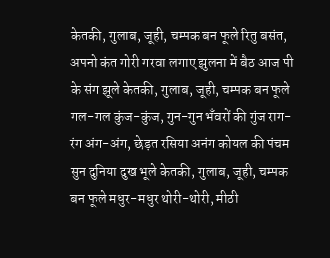केतकी, गुलाब, जूही, चम्पक बन फूले रितु बसंत, अपनो कंत गोरी गरवा लगाए झुलना में बैठ आज पी के संग झूले केतकी, गुलाब, जूही, चम्पक बन फूले गल-गल कुंज-कुंज, गुन-गुन भँवरों की गुंज राग-रंग अंग-अंग, छेड़त रसिया अनंग कोयल की पंचम सुन दुनिया दुख भूले केतकी, गुलाब, जूही, चम्पक बन फूले मधुर-मधुर थोरी-थोरी, मीठी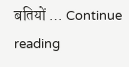बतियों … Continue reading